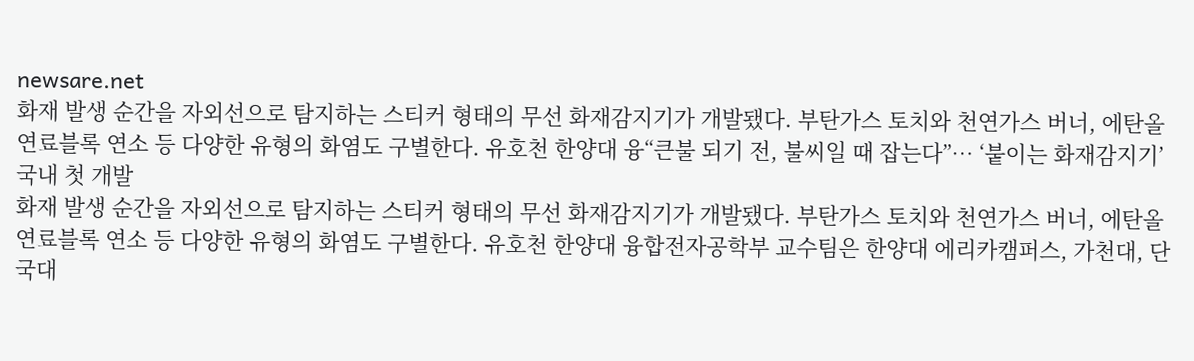newsare.net
화재 발생 순간을 자외선으로 탐지하는 스티커 형태의 무선 화재감지기가 개발됐다. 부탄가스 토치와 천연가스 버너, 에탄올 연료블록 연소 등 다양한 유형의 화염도 구별한다. 유호천 한양대 융“큰불 되기 전, 불씨일 때 잡는다”… ‘붙이는 화재감지기’ 국내 첫 개발
화재 발생 순간을 자외선으로 탐지하는 스티커 형태의 무선 화재감지기가 개발됐다. 부탄가스 토치와 천연가스 버너, 에탄올 연료블록 연소 등 다양한 유형의 화염도 구별한다. 유호천 한양대 융합전자공학부 교수팀은 한양대 에리카캠퍼스, 가천대, 단국대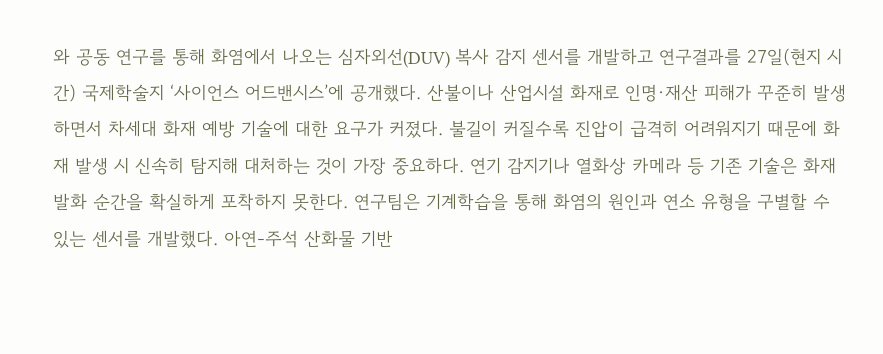와 공동 연구를 통해 화염에서 나오는 심자외선(DUV) 복사 감지 센서를 개발하고 연구결과를 27일(현지 시간) 국제학술지 ‘사이언스 어드밴시스’에 공개했다. 산불이나 산업시설 화재로 인명·재산 피해가 꾸준히 발생하면서 차세대 화재 예방 기술에 대한 요구가 커졌다. 불길이 커질수록 진압이 급격히 어려워지기 때문에 화재 발생 시 신속히 탐지해 대처하는 것이 가장 중요하다. 연기 감지기나 열화상 카메라 등 기존 기술은 화재 발화 순간을 확실하게 포착하지 못한다. 연구팀은 기계학습을 통해 화염의 원인과 연소 유형을 구별할 수 있는 센서를 개발했다. 아연-주석 산화물 기반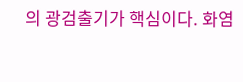의 광검출기가 핵심이다. 화염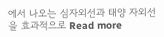에서 나오는 심자외선과 태양 자외선을 효과적으로 Read more